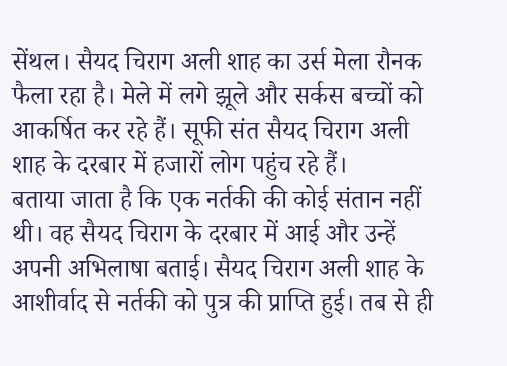सेंथल। सैयद चिराग अली शाह का उर्स मेला रौनक फैला रहा है। मेले में लगे झूले और सर्कस बच्चों को आकर्षित कर रहे हैं। सूफी संत सैयद चिराग अली शाह के दरबार में हजारों लोग पहुंच रहे हैं।
बताया जाता है कि एक नर्तकी की कोई संतान नहीं थी। वह सैयद चिराग के दरबार में आई और उन्हें अपनी अभिलाषा बताई। सैयद चिराग अली शाह के आशीर्वाद से नर्तकी को पुत्र की प्राप्ति हुई। तब से ही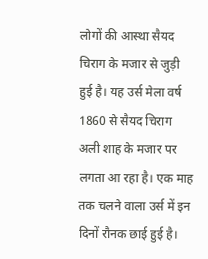लोगों की आस्था सैयद चिराग के मजार से जुड़ी हुई है। यह उर्स मेला वर्ष 1860 से सैयद चिराग अली शाह के मजार पर लगता आ रहा है। एक माह तक चलने वाला उर्स में इन दिनों रौनक छाई हुई है।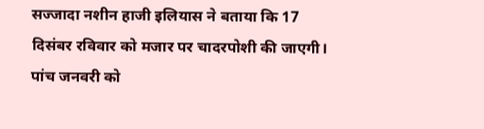सज्जादा नशीन हाजी इलियास ने बताया कि 17 दिसंबर रविवार को मजार पर चादरपोशी की जाएगी। पांच जनवरी को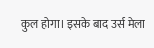कुल होगा। इसके बाद उर्स मेला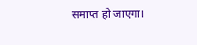समाप्त हो जाएगा।